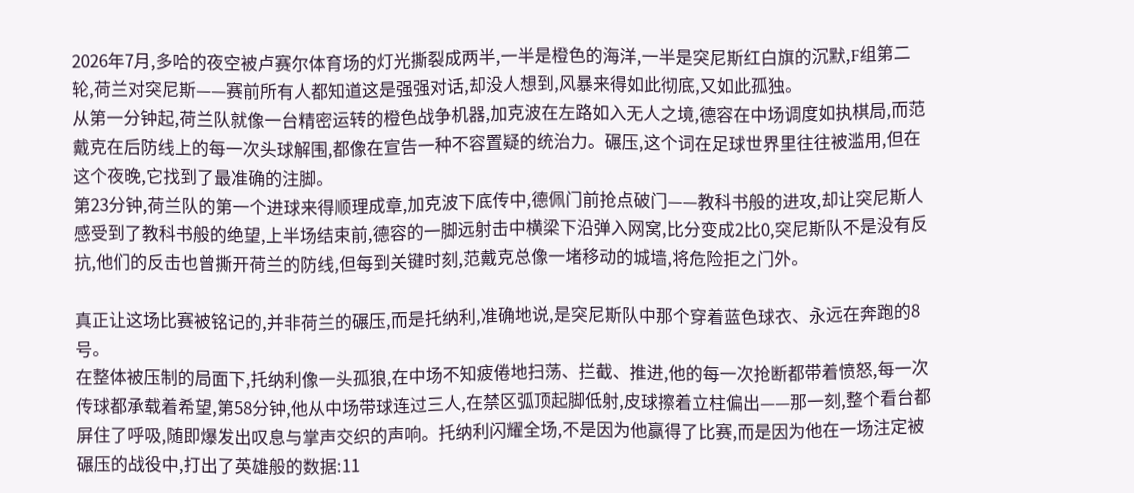2026年7月,多哈的夜空被卢赛尔体育场的灯光撕裂成两半,一半是橙色的海洋,一半是突尼斯红白旗的沉默,F组第二轮,荷兰对突尼斯——赛前所有人都知道这是强强对话,却没人想到,风暴来得如此彻底,又如此孤独。
从第一分钟起,荷兰队就像一台精密运转的橙色战争机器,加克波在左路如入无人之境,德容在中场调度如执棋局,而范戴克在后防线上的每一次头球解围,都像在宣告一种不容置疑的统治力。碾压,这个词在足球世界里往往被滥用,但在这个夜晚,它找到了最准确的注脚。
第23分钟,荷兰队的第一个进球来得顺理成章,加克波下底传中,德佩门前抢点破门——教科书般的进攻,却让突尼斯人感受到了教科书般的绝望,上半场结束前,德容的一脚远射击中横梁下沿弹入网窝,比分变成2比0,突尼斯队不是没有反抗,他们的反击也曾撕开荷兰的防线,但每到关键时刻,范戴克总像一堵移动的城墙,将危险拒之门外。

真正让这场比赛被铭记的,并非荷兰的碾压,而是托纳利,准确地说,是突尼斯队中那个穿着蓝色球衣、永远在奔跑的8号。
在整体被压制的局面下,托纳利像一头孤狼,在中场不知疲倦地扫荡、拦截、推进,他的每一次抢断都带着愤怒,每一次传球都承载着希望,第58分钟,他从中场带球连过三人,在禁区弧顶起脚低射,皮球擦着立柱偏出——那一刻,整个看台都屏住了呼吸,随即爆发出叹息与掌声交织的声响。托纳利闪耀全场,不是因为他赢得了比赛,而是因为他在一场注定被碾压的战役中,打出了英雄般的数据:11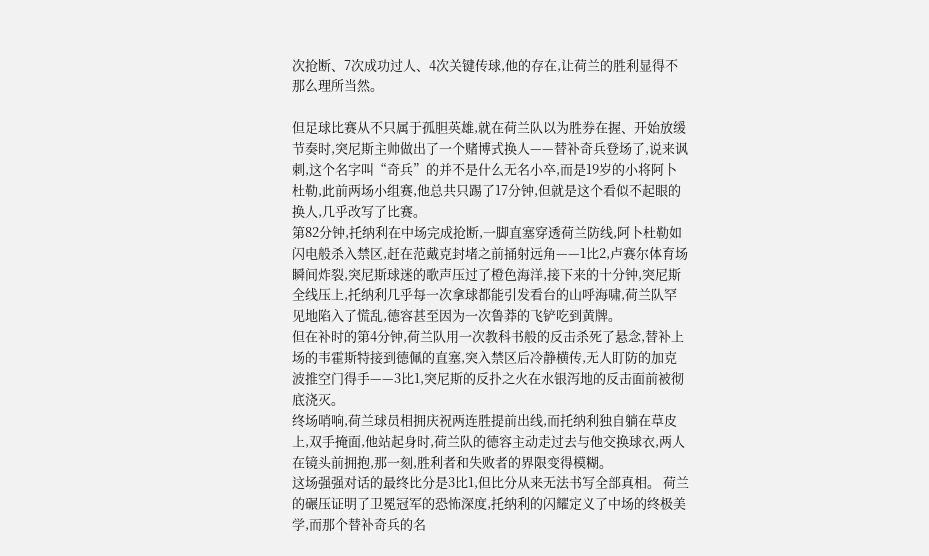次抢断、7次成功过人、4次关键传球,他的存在,让荷兰的胜利显得不那么理所当然。

但足球比赛从不只属于孤胆英雄,就在荷兰队以为胜券在握、开始放缓节奏时,突尼斯主帅做出了一个赌博式换人——替补奇兵登场了,说来讽刺,这个名字叫“奇兵”的并不是什么无名小卒,而是19岁的小将阿卜杜勒,此前两场小组赛,他总共只踢了17分钟,但就是这个看似不起眼的换人,几乎改写了比赛。
第82分钟,托纳利在中场完成抢断,一脚直塞穿透荷兰防线,阿卜杜勒如闪电般杀入禁区,赶在范戴克封堵之前捅射远角——1比2,卢赛尔体育场瞬间炸裂,突尼斯球迷的歌声压过了橙色海洋,接下来的十分钟,突尼斯全线压上,托纳利几乎每一次拿球都能引发看台的山呼海啸,荷兰队罕见地陷入了慌乱,德容甚至因为一次鲁莽的飞铲吃到黄牌。
但在补时的第4分钟,荷兰队用一次教科书般的反击杀死了悬念,替补上场的韦霍斯特接到德佩的直塞,突入禁区后冷静横传,无人盯防的加克波推空门得手——3比1,突尼斯的反扑之火在水银泻地的反击面前被彻底浇灭。
终场哨响,荷兰球员相拥庆祝两连胜提前出线,而托纳利独自躺在草皮上,双手掩面,他站起身时,荷兰队的德容主动走过去与他交换球衣,两人在镜头前拥抱,那一刻,胜利者和失败者的界限变得模糊。
这场强强对话的最终比分是3比1,但比分从来无法书写全部真相。 荷兰的碾压证明了卫冕冠军的恐怖深度,托纳利的闪耀定义了中场的终极美学,而那个替补奇兵的名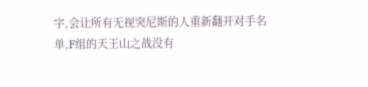字,会让所有无视突尼斯的人重新翻开对手名单,F组的天王山之战没有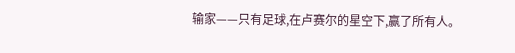输家——只有足球,在卢赛尔的星空下,赢了所有人。